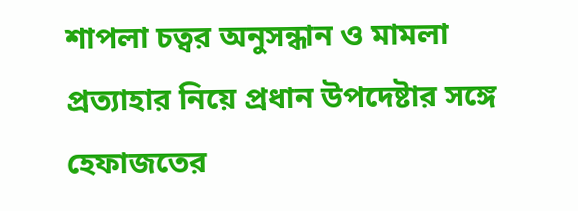শাপলা চত্বর অনুসন্ধান ও মামলা প্রত্যাহার নিয়ে প্রধান উপদেষ্টার সঙ্গে হেফাজতের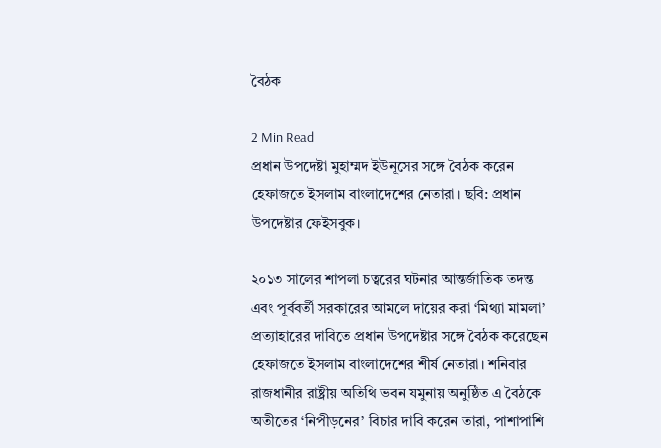বৈঠক

2 Min Read
প্রধান উপদেষ্টা মুহাম্মদ ইউনূসের সঙ্গে বৈঠক করেন হেফাজতে ইসলাম বাংলাদেশের নেতারা। ছবি: প্রধান উপদেষ্টার ফেইসবুক।

২০১৩ সালের শাপলা চত্বরের ঘটনার আন্তর্জাতিক তদন্ত এবং পূর্ববর্তী সরকারের আমলে দায়ের করা ‘মিথ্যা মামলা’ প্রত্যাহারের দাবিতে প্রধান উপদেষ্টার সঙ্গে বৈঠক করেছেন হেফাজতে ইসলাম বাংলাদেশের শীর্ষ নেতারা। শনিবার রাজধানীর রাষ্ট্রীয় অতিথি ভবন যমুনায় অনুষ্ঠিত এ বৈঠকে অতীতের ‘নিপীড়নের’ বিচার দাবি করেন তারা, পাশাপাশি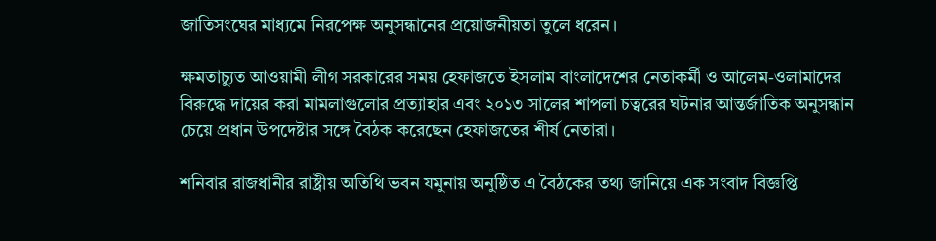জাতিসংঘের মাধ্যমে নিরপেক্ষ অনুসন্ধানের প্রয়োজনীয়তা তুলে ধরেন।

ক্ষমতাচ্যুত আওয়ামী লীগ সরকারের সময় হেফাজতে ইসলাম বাংলাদেশের নেতাকর্মী ও আলেম-ওলামাদের বিরুদ্ধে দায়ের করা মামলাগুলোর প্রত্যাহার এবং ২০১৩ সালের শাপলা চত্বরের ঘটনার আন্তর্জাতিক অনুসন্ধান চেয়ে প্রধান উপদেষ্টার সঙ্গে বৈঠক করেছেন হেফাজতের শীর্ষ নেতারা।

শনিবার রাজধানীর রাষ্ট্রীয় অতিথি ভবন যমুনায় অনুষ্ঠিত এ বৈঠকের তথ্য জানিয়ে এক সংবাদ বিজ্ঞপ্তি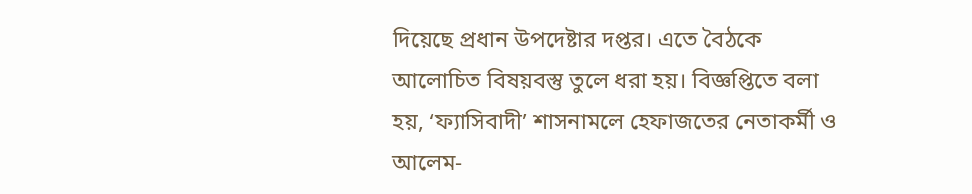দিয়েছে প্রধান উপদেষ্টার দপ্তর। এতে বৈঠকে আলোচিত বিষয়বস্তু তুলে ধরা হয়। বিজ্ঞপ্তিতে বলা হয়, ‘ফ্যাসিবাদী’ শাসনামলে হেফাজতের নেতাকর্মী ও আলেম-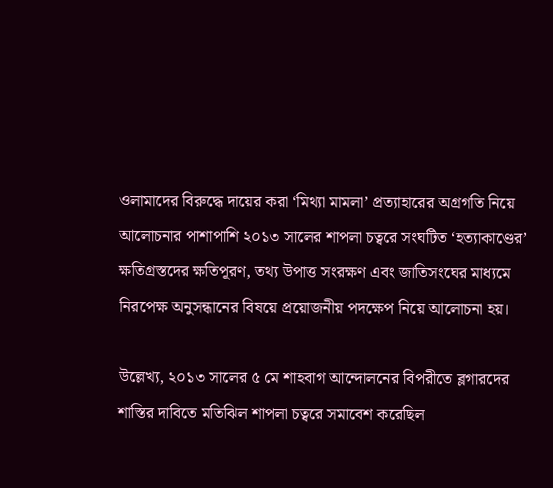ওলামাদের বিরুদ্ধে দায়ের করা ‘মিথ্যা মামলা’ প্রত্যাহারের অগ্রগতি নিয়ে আলোচনার পাশাপাশি ২০১৩ সালের শাপলা চত্বরে সংঘটিত ‘হত্যাকাণ্ডের’ ক্ষতিগ্রস্তদের ক্ষতিপূরণ, তথ্য উপাত্ত সংরক্ষণ এবং জাতিসংঘের মাধ্যমে নিরপেক্ষ অনুসন্ধানের বিষয়ে প্রয়োজনীয় পদক্ষেপ নিয়ে আলোচনা হয়।

উল্লেখ্য, ২০১৩ সালের ৫ মে শাহবাগ আন্দোলনের বিপরীতে ব্লগারদের শাস্তির দাবিতে মতিঝিল শাপলা চত্বরে সমাবেশ করেছিল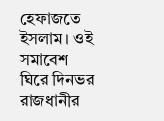হেফাজতে ইসলাম। ওই সমাবেশ ঘিরে দিনভর রাজধানীর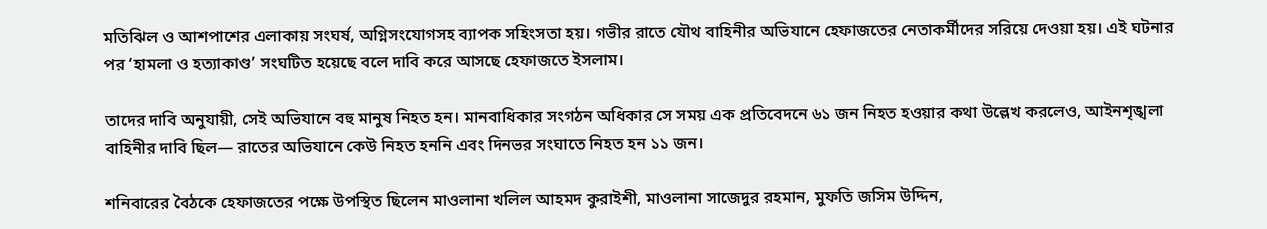মতিঝিল ও আশপাশের এলাকায় সংঘর্ষ, অগ্নিসংযোগসহ ব্যাপক সহিংসতা হয়। গভীর রাতে যৌথ বাহিনীর অভিযানে হেফাজতের নেতাকর্মীদের সরিয়ে দেওয়া হয়। এই ঘটনার পর ‘হামলা ও হত্যাকাণ্ড’ সংঘটিত হয়েছে বলে দাবি করে আসছে হেফাজতে ইসলাম।

তাদের দাবি অনুযায়ী, সেই অভিযানে বহু মানুষ নিহত হন। মানবাধিকার সংগঠন অধিকার সে সময় এক প্রতিবেদনে ৬১ জন নিহত হওয়ার কথা উল্লেখ করলেও, আইনশৃঙ্খলা বাহিনীর দাবি ছিল— রাতের অভিযানে কেউ নিহত হননি এবং দিনভর সংঘাতে নিহত হন ১১ জন।

শনিবারের বৈঠকে হেফাজতের পক্ষে উপস্থিত ছিলেন মাওলানা খলিল আহমদ কুরাইশী, মাওলানা সাজেদুর রহমান, মুফতি জসিম উদ্দিন,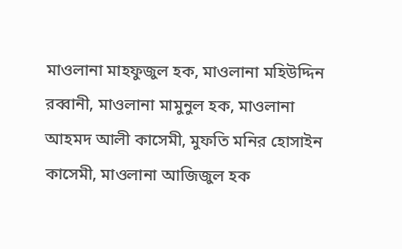মাওলানা মাহফুজুল হক, মাওলানা মহিউদ্দিন রব্বানী, মাওলানা মামুনুল হক, মাওলানা আহমদ আলী কাসেমী, মুফতি মনির হোসাইন কাসেমী, মাওলানা আজিজুল হক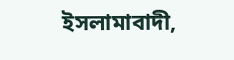ইসলামাবাদী,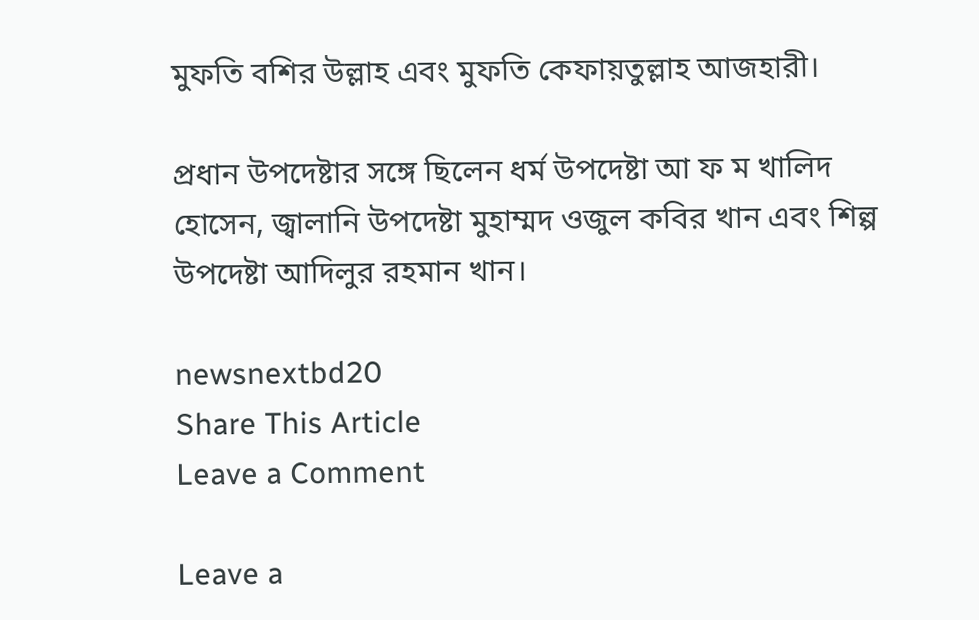মুফতি বশির উল্লাহ এবং মুফতি কেফায়তুল্লাহ আজহারী।

প্রধান উপদেষ্টার সঙ্গে ছিলেন ধর্ম উপদেষ্টা আ ফ ম খালিদ হোসেন, জ্বালানি উপদেষ্টা মুহাম্মদ ওজুল কবির খান এবং শিল্প উপদেষ্টা আদিলুর রহমান খান।

newsnextbd20
Share This Article
Leave a Comment

Leave a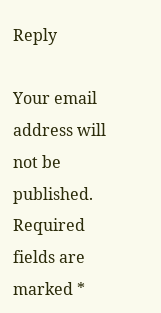Reply

Your email address will not be published. Required fields are marked *